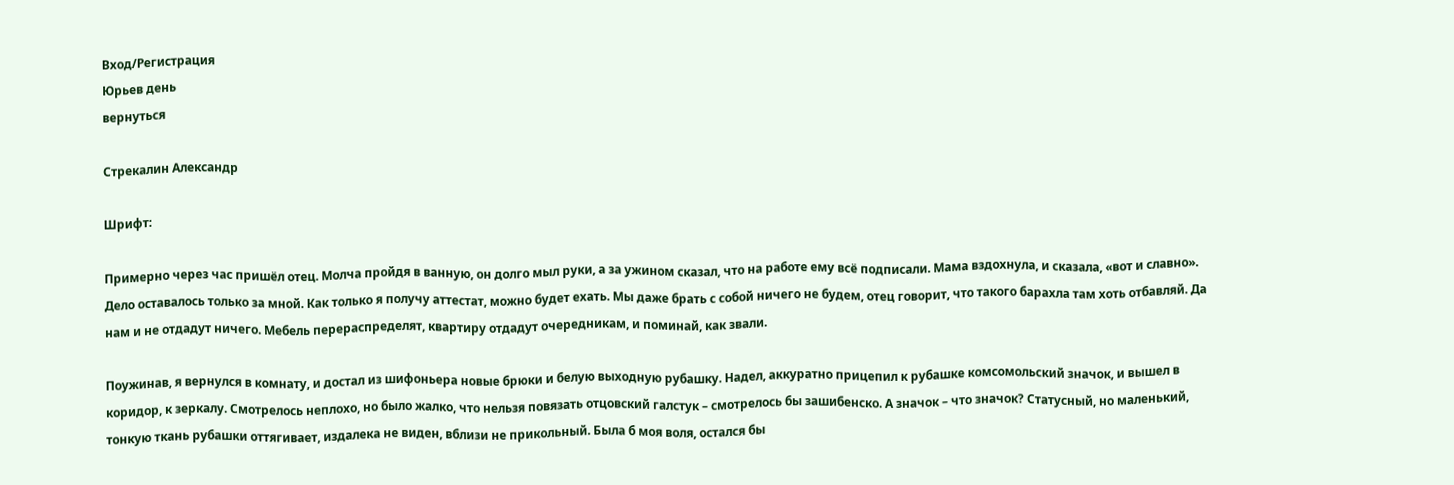Вход/Регистрация
Юрьев день
вернуться

Стрекалин Александр

Шрифт:

Примерно через час пришёл отец. Молча пройдя в ванную, он долго мыл руки, а за ужином сказал, что на работе ему всё подписали. Мама вздохнула, и сказала, «вот и славно». Дело оставалось только за мной. Как только я получу аттестат, можно будет ехать. Мы даже брать с собой ничего не будем, отец говорит, что такого барахла там хоть отбавляй. Да нам и не отдадут ничего. Мебель перераспределят, квартиру отдадут очередникам, и поминай, как звали.

Поужинав, я вернулся в комнату, и достал из шифоньера новые брюки и белую выходную рубашку. Надел, аккуратно прицепил к рубашке комсомольский значок, и вышел в коридор, к зеркалу. Смотрелось неплохо, но было жалко, что нельзя повязать отцовский галстук – смотрелось бы зашибенско. А значок – что значок? Статусный, но маленький, тонкую ткань рубашки оттягивает, издалека не виден, вблизи не прикольный. Была б моя воля, остался бы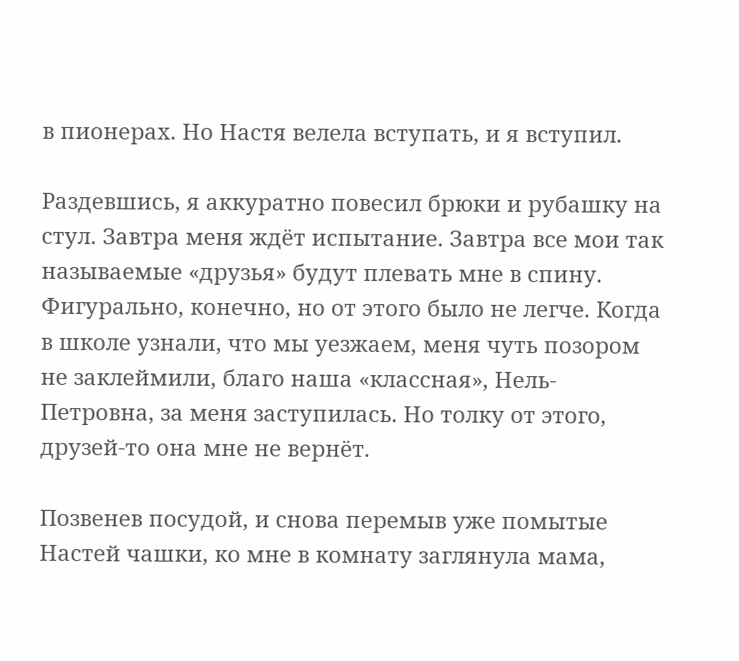в пионерах. Но Настя велела вступать, и я вступил.

Раздевшись, я аккуратно повесил брюки и рубашку на стул. Завтра меня ждёт испытание. Завтра все мои так называемые «друзья» будут плевать мне в спину. Фигурально, конечно, но от этого было не легче. Когда в школе узнали, что мы уезжаем, меня чуть позором не заклеймили, благо наша «классная», Нель-Петровна, за меня заступилась. Но толку от этого, друзей-то она мне не вернёт.

Позвенев посудой, и снова перемыв уже помытые Настей чашки, ко мне в комнату заглянула мама,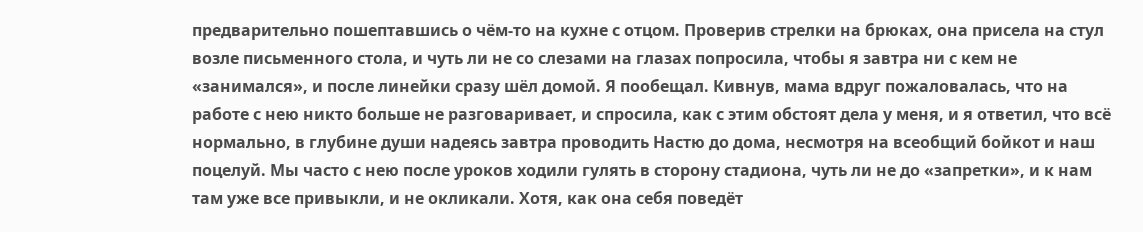предварительно пошептавшись о чём-то на кухне с отцом. Проверив стрелки на брюках, она присела на стул возле письменного стола, и чуть ли не со слезами на глазах попросила, чтобы я завтра ни с кем не «занимался», и после линейки сразу шёл домой. Я пообещал. Кивнув, мама вдруг пожаловалась, что на работе с нею никто больше не разговаривает, и спросила, как с этим обстоят дела у меня, и я ответил, что всё нормально, в глубине души надеясь завтра проводить Настю до дома, несмотря на всеобщий бойкот и наш поцелуй. Мы часто с нею после уроков ходили гулять в сторону стадиона, чуть ли не до «запретки», и к нам там уже все привыкли, и не окликали. Хотя, как она себя поведёт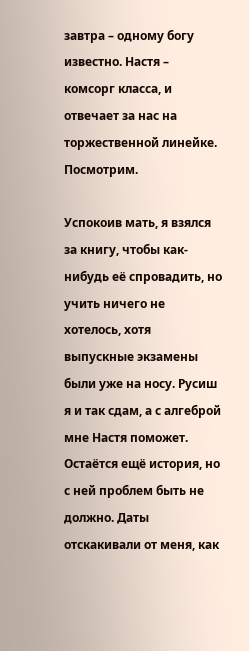завтра – одному богу известно. Настя – комсорг класса, и отвечает за нас на торжественной линейке. Посмотрим.

Успокоив мать, я взялся за книгу, чтобы как-нибудь её спровадить, но учить ничего не хотелось, хотя выпускные экзамены были уже на носу. Русиш я и так сдам, а с алгеброй мне Настя поможет. Остаётся ещё история, но с ней проблем быть не должно. Даты отскакивали от меня, как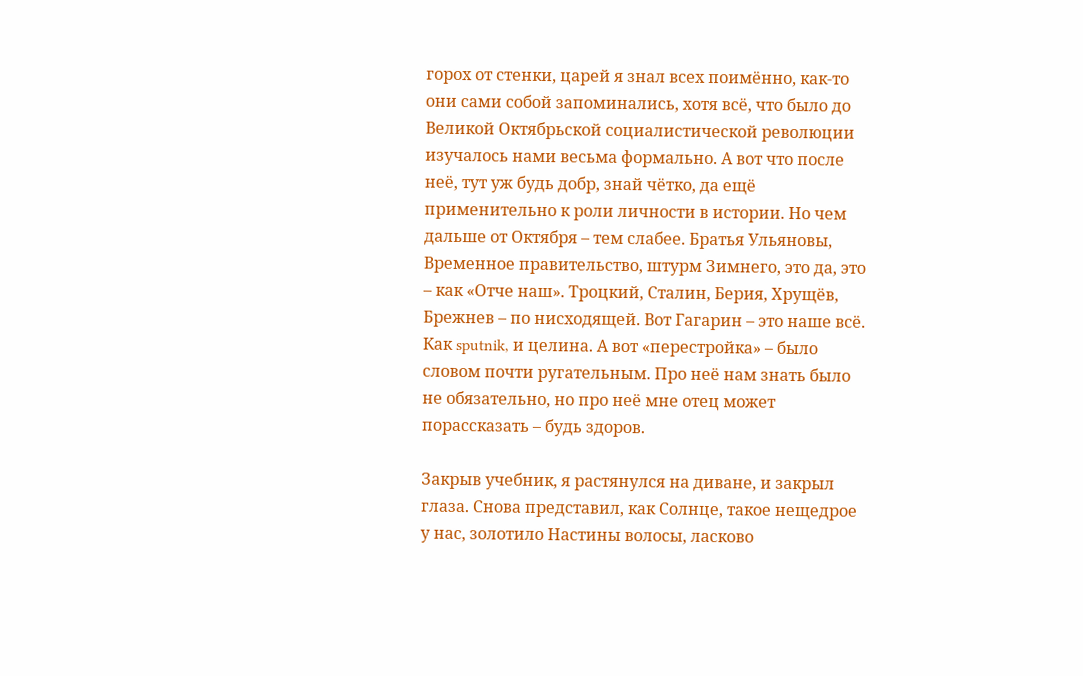горох от стенки, царей я знал всех поимённо, как-то они сами собой запоминались, хотя всё, что было до Великой Октябрьской социалистической революции изучалось нами весьма формально. А вот что после неё, тут уж будь добр, знай чётко, да ещё применительно к роли личности в истории. Но чем дальше от Октября – тем слабее. Братья Ульяновы, Временное правительство, штурм Зимнего, это да, это – как «Отче наш». Троцкий, Сталин, Берия, Хрущёв, Брежнев – по нисходящей. Вот Гагарин – это наше всё. Как sputnik, и целина. А вот «перестройка» – было словом почти ругательным. Про неё нам знать было не обязательно, но про неё мне отец может порассказать – будь здоров.

Закрыв учебник, я растянулся на диване, и закрыл глаза. Снова представил, как Солнце, такое нещедрое у нас, золотило Настины волосы, ласково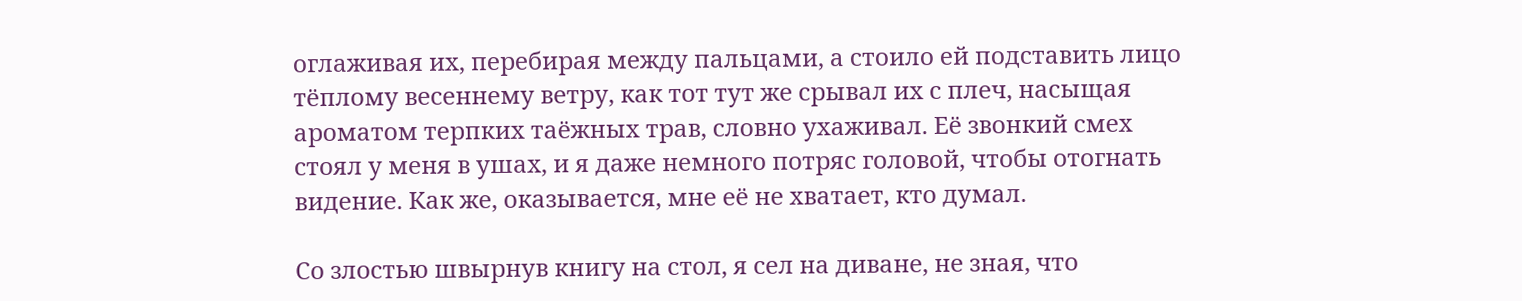оглаживая их, перебирая между пальцами, а стоило ей подставить лицо тёплому весеннему ветру, как тот тут же срывал их с плеч, насыщая ароматом терпких таёжных трав, словно ухаживал. Её звонкий смех стоял у меня в ушах, и я даже немного потряс головой, чтобы отогнать видение. Как же, оказывается, мне её не хватает, кто думал.

Со злостью швырнув книгу на стол, я сел на диване, не зная, что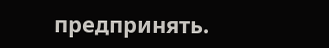предпринять.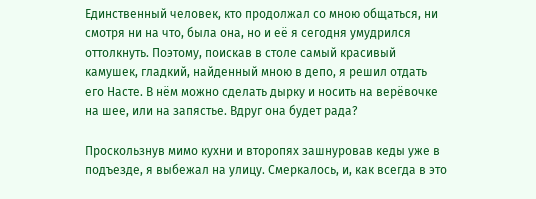Единственный человек, кто продолжал со мною общаться, ни смотря ни на что, была она, но и её я сегодня умудрился оттолкнуть. Поэтому, поискав в столе самый красивый камушек, гладкий, найденный мною в депо, я решил отдать его Насте. В нём можно сделать дырку и носить на верёвочке на шее, или на запястье. Вдруг она будет рада?

Проскользнув мимо кухни и второпях зашнуровав кеды уже в подъезде, я выбежал на улицу. Смеркалось, и, как всегда в это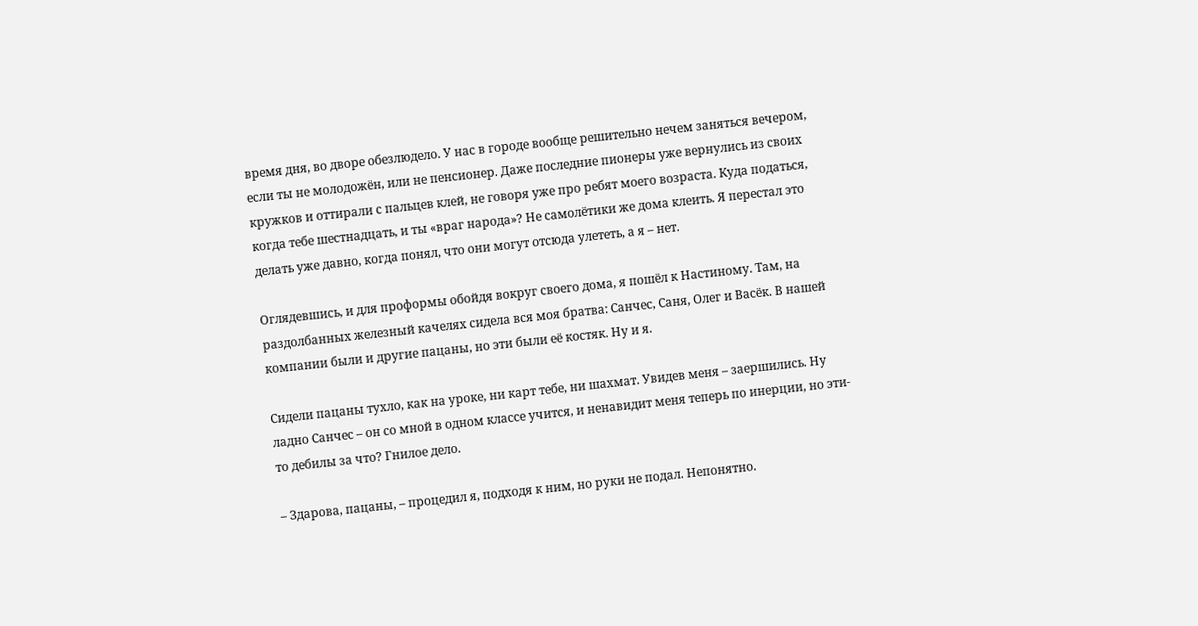время дня, во дворе обезлюдело. У нас в городе вообще решительно нечем заняться вечером, если ты не молодожён, или не пенсионер. Даже последние пионеры уже вернулись из своих кружков и оттирали с пальцев клей, не говоря уже про ребят моего возраста. Куда податься, когда тебе шестнадцать, и ты «враг народа»? Не самолётики же дома клеить. Я перестал это делать уже давно, когда понял, что они могут отсюда улететь, а я – нет.

Оглядевшись, и для проформы обойдя вокруг своего дома, я пошёл к Настиному. Там, на раздолбанных железный качелях сидела вся моя братва: Санчес, Саня, Олег и Васёк. В нашей компании были и другие пацаны, но эти были её костяк. Ну и я.

Сидели пацаны тухло, как на уроке, ни карт тебе, ни шахмат. Увидев меня – заершились. Ну ладно Санчес – он со мной в одном классе учится, и ненавидит меня теперь по инерции, но эти-то дебилы за что? Гнилое дело.

– Здарова, пацаны, – процедил я, подходя к ним, но руки не подал. Непонятно.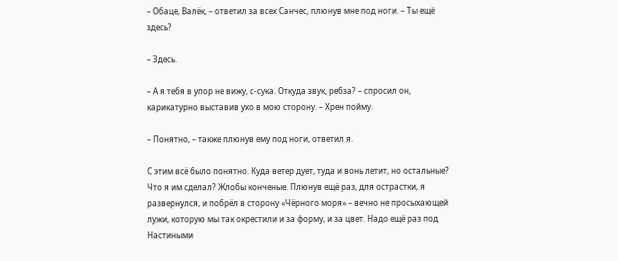– Обаце, Валёк, – ответил за всех Санчес, плюнув мне под ноги. – Ты ещё здесь?

– Здесь.

– А я тебя в упор не вижу, с-сука. Откуда звук, ребза? – спросил он, карикатурно выставив ухо в мою сторону. – Хрен пойму.

– Понятно, – также плюнув ему под ноги, ответил я.

С этим всё было понятно. Куда ветер дует, туда и вонь летит, но остальные? Что я им сделал? Жлобы конченые. Плюнув ещё раз, для острастки, я развернулся, и побрёл в сторону «Чёрного моря» – вечно не просыхающей лужи, которую мы так окрестили и за форму, и за цвет. Надо ещё раз под Настиными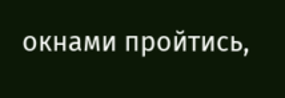окнами пройтись,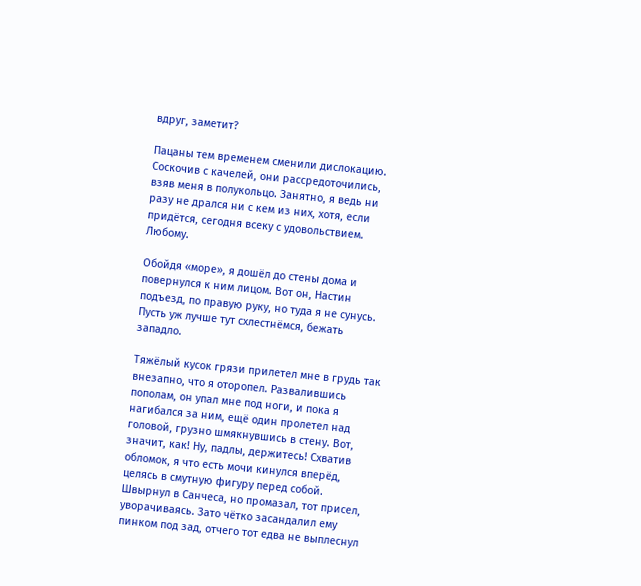вдруг, заметит?

Пацаны тем временем сменили дислокацию. Соскочив с качелей, они рассредоточились, взяв меня в полукольцо. Занятно, я ведь ни разу не дрался ни с кем из них, хотя, если придётся, сегодня всеку с удовольствием. Любому.

Обойдя «море», я дошёл до стены дома и повернулся к ним лицом. Вот он, Настин подъезд, по правую руку, но туда я не сунусь. Пусть уж лучше тут схлестнёмся, бежать западло.

Тяжёлый кусок грязи прилетел мне в грудь так внезапно, что я оторопел. Развалившись пополам, он упал мне под ноги, и пока я нагибался за ним, ещё один пролетел над головой, грузно шмякнувшись в стену. Вот, значит, как! Ну, падлы, держитесь! Схватив обломок, я что есть мочи кинулся вперёд, целясь в смутную фигуру перед собой. Швырнул в Санчеса, но промазал, тот присел, уворачиваясь. Зато чётко засандалил ему пинком под зад, отчего тот едва не выплеснул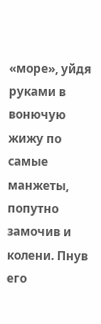«море», уйдя руками в вонючую жижу по самые манжеты, попутно замочив и колени. Пнув его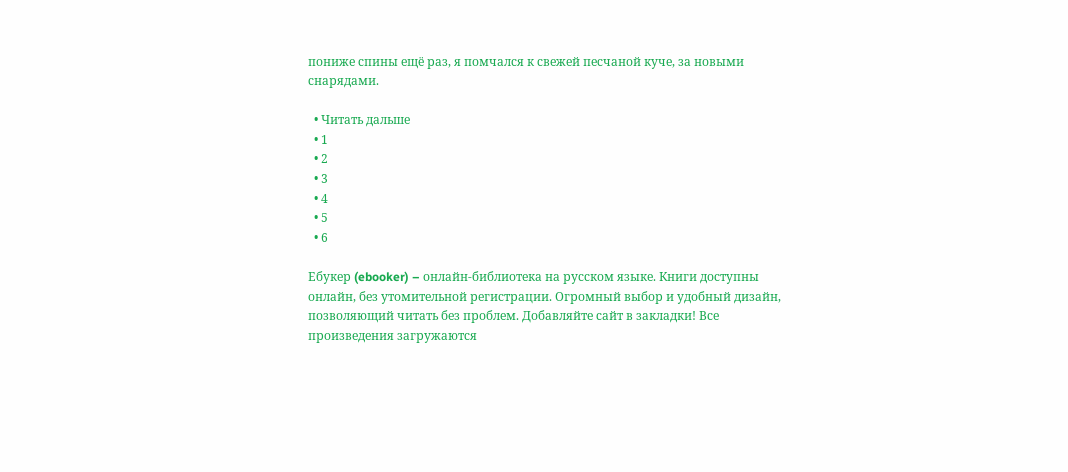пониже спины ещё раз, я помчался к свежей песчаной куче, за новыми снарядами.

  • Читать дальше
  • 1
  • 2
  • 3
  • 4
  • 5
  • 6

Ебукер (ebooker) – онлайн-библиотека на русском языке. Книги доступны онлайн, без утомительной регистрации. Огромный выбор и удобный дизайн, позволяющий читать без проблем. Добавляйте сайт в закладки! Все произведения загружаются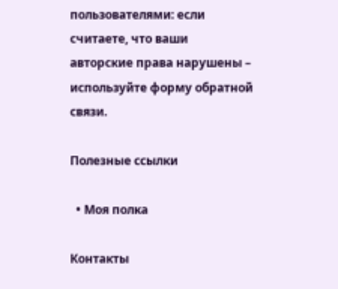пользователями: если считаете, что ваши авторские права нарушены – используйте форму обратной связи.

Полезные ссылки

  • Моя полка

Контакты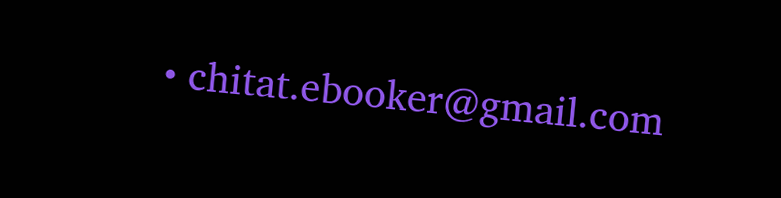• chitat.ebooker@gmail.com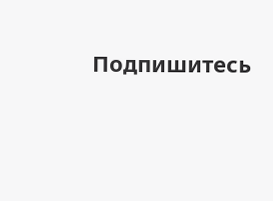Подпишитесь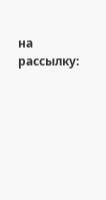на рассылку: